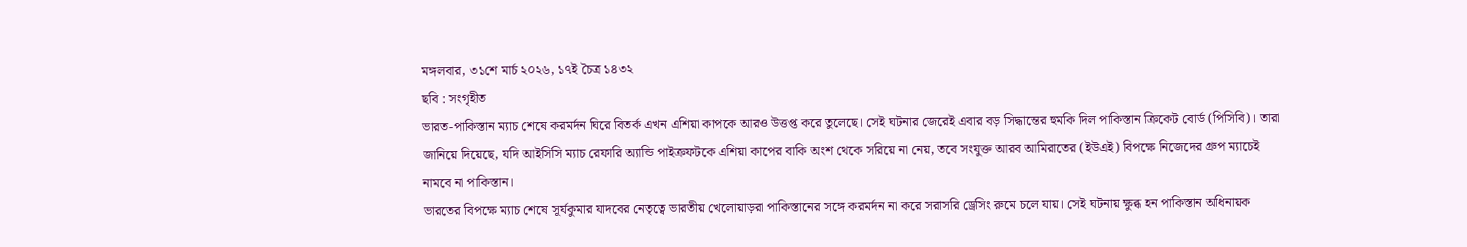মঙ্গলবার, ৩১শে মার্চ ২০২৬, ১৭ই চৈত্র ১৪৩২
ছবি : সংগৃহীত
ভারত-পাকিস্তান ম্যাচ শেষে করমর্দন ঘিরে বিতর্ক এখন এশিয়া কাপকে আরও উত্তপ্ত করে তুলেছে। সেই ঘটনার জেরেই এবার বড় সিদ্ধান্তের হুমকি দিল পাকিস্তান ক্রিকেট বোর্ড (পিসিবি)। তারা জানিয়ে দিয়েছে, যদি আইসিসি ম্যাচ রেফারি অ্যান্ডি পাইক্রফটকে এশিয়া কাপের বাকি অংশ থেকে সরিয়ে না নেয়, তবে সংযুক্ত আরব আমিরাতের (ইউএই) বিপক্ষে নিজেদের গ্রুপ ম্যাচেই নামবে না পাকিস্তান।
ভারতের বিপক্ষে ম্যাচ শেষে সূর্যকুমার যাদবের নেতৃত্বে ভারতীয় খেলোয়াড়রা পাকিস্তানের সঙ্গে করমর্দন না করে সরাসরি ড্রেসিং রুমে চলে যায়। সেই ঘটনায় ক্ষুব্ধ হন পাকিস্তান অধিনায়ক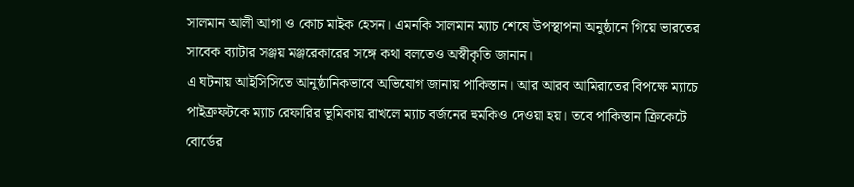সালমান আলী আগা ও কোচ মাইক হেসন। এমনকি সালমান ম্যাচ শেষে উপস্থাপনা অনুষ্ঠানে গিয়ে ভারতের সাবেক ব্যাটার সঞ্জয় মঞ্জরেকারের সঙ্গে কথা বলতেও অস্বীকৃতি জানান।
এ ঘটনায় আইসিসিতে আনুষ্ঠানিকভাবে অভিযোগ জানায় পাকিস্তান। আর আরব আমিরাতের বিপক্ষে ম্যাচে পাইক্রফটকে ম্যাচ রেফারির ভূমিকায় রাখলে ম্যাচ বর্জনের হুমকিও দেওয়া হয়। তবে পাকিস্তান ক্রিকেটে বোর্ডের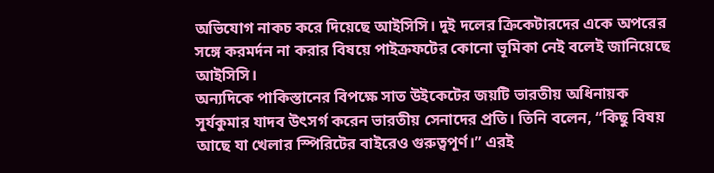অভিযোগ নাকচ করে দিয়েছে আইসিসি। দুই দলের ক্রিকেটারদের একে অপরের সঙ্গে করমর্দন না করার বিষয়ে পাইক্রফটের কোনো ভূমিকা নেই বলেই জানিয়েছে আইসিসি।
অন্যদিকে পাকিস্তানের বিপক্ষে সাত উইকেটের জয়টি ভারতীয় অধিনায়ক সূর্যকুমার যাদব উৎসর্গ করেন ভারতীয় সেনাদের প্রতি। তিনি বলেন, “কিছু বিষয় আছে যা খেলার স্পিরিটের বাইরেও গুরুত্বপূর্ণ।” এরই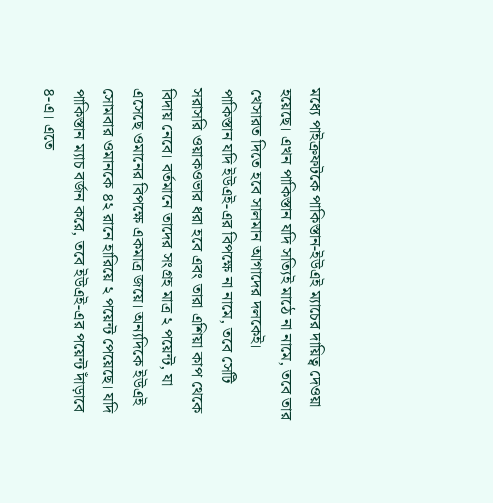মধ্যে পাইক্রফটকে পাকিস্তান-ইউএই ম্যাচের দায়িত্ব দেওয়া হয়েছে। এখন পাকিস্তান যদি সত্যিই মাঠে না নামে, তবে তার খেসারত দিতে হবে সালমান আগাদের দলকেই।
পাকিস্তান যদি ইউএই-এর বিপক্ষে না নামে, তবে সেটি সরাসরি ওয়াকওভার ধরা হবে এবং তারা এশিয়া কাপ থেকে বিদায় নেবে। বর্তমানে তাদের সংগ্রহ মাত্র ২ পয়েন্ট, যা এসেছে ওমানের বিপক্ষে একমাত্র জয়ে। অন্যদিকে ইউএই সোমবার ওমানকে ৪২ রানে হারিয়ে ২ পয়েন্ট পেয়েছে। যদি পাকিস্তান ম্যাচ বর্জন করে, তবে ইউএই-এর পয়েন্ট দাঁড়াবে ৪-এ। এতে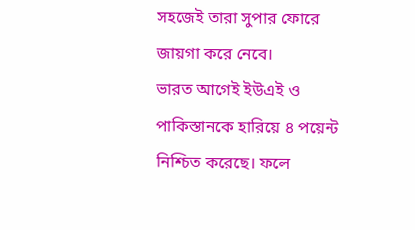সহজেই তারা সুপার ফোরে জায়গা করে নেবে।
ভারত আগেই ইউএই ও পাকিস্তানকে হারিয়ে ৪ পয়েন্ট নিশ্চিত করেছে। ফলে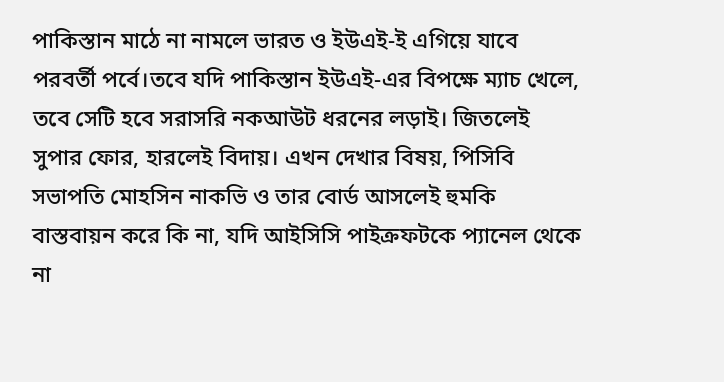পাকিস্তান মাঠে না নামলে ভারত ও ইউএই-ই এগিয়ে যাবে পরবর্তী পর্বে।তবে যদি পাকিস্তান ইউএই-এর বিপক্ষে ম্যাচ খেলে, তবে সেটি হবে সরাসরি নকআউট ধরনের লড়াই। জিতলেই সুপার ফোর, হারলেই বিদায়। এখন দেখার বিষয়, পিসিবি সভাপতি মোহসিন নাকভি ও তার বোর্ড আসলেই হুমকি বাস্তবায়ন করে কি না, যদি আইসিসি পাইক্রফটকে প্যানেল থেকে না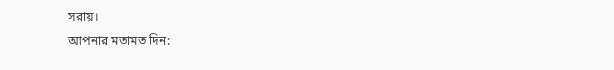সরায়।
আপনার মতামত দিন: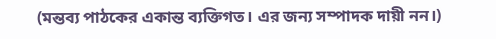(মন্তব্য পাঠকের একান্ত ব্যক্তিগত। এর জন্য সম্পাদক দায়ী নন।)